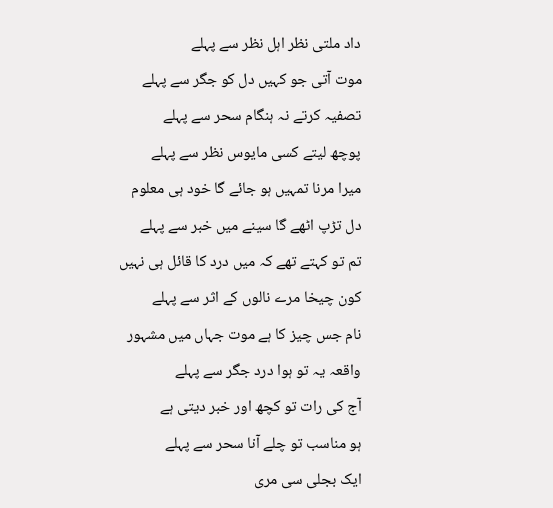داد ملتی نظر اہل نظر سے پہلے
موت آتی جو کہیں دل کو جگر سے پہلے
تصفیہ کرتے نہ ہنگام سحر سے پہلے
پوچھ لیتے کسی مایوس نظر سے پہلے
میرا مرنا تمہیں ہو جائے گا خود ہی معلوم
دل تڑپ اٹھے گا سینے میں خبر سے پہلے
تم تو کہتے تھے کہ میں درد کا قائل ہی نہیں
کون چیخا مرے نالوں کے اثر سے پہلے
نام جس چیز کا ہے موت جہاں میں مشہور
واقعہ یہ تو ہوا درد جگر سے پہلے
آج کی رات تو کچھ اور خبر دیتی ہے
ہو مناسب تو چلے آنا سحر سے پہلے
ایک بجلی سی مری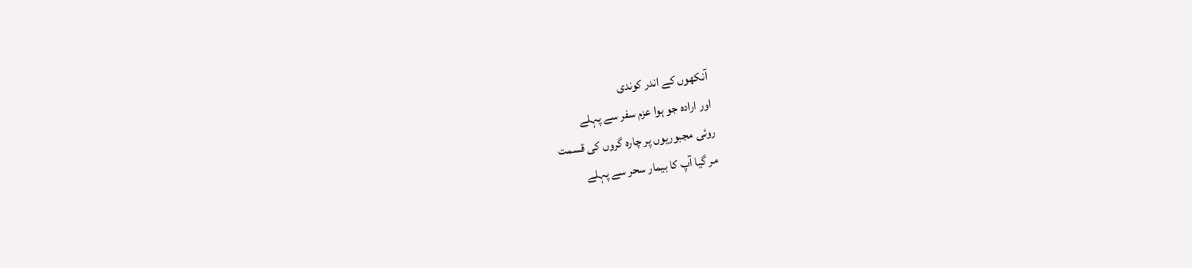آنکھوں کے اندر کوندی
اور ارادہ جو ہوا عزم سفر سے پہلے
روئی مجبوریوں پر چارہ گروں کی قسمت
مر گیا آپ کا بیمار سحر سے پہلے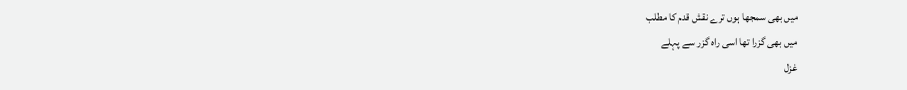میں بھی سمجھا ہوں ترے نقش قدم کا مطلب
میں بھی گزرا تھا اسی راہ گزر سے پہلے
غزل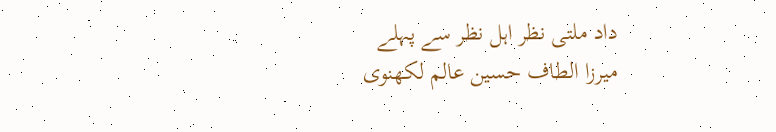داد ملتی نظر اہل نظر سے پہلے
میرزا الطاف حسین عالم لکھنوی